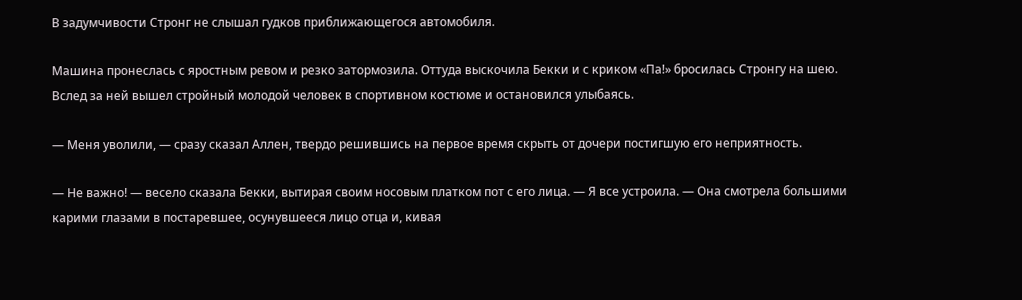В задумчивости Стронг не слышал гудков приближающегося автомобиля.

Машина пронеслась с яростным ревом и резко затормозила. Оттуда выскочила Бекки и с криком «Па!» бросилась Стронгу на шею. Вслед за ней вышел стройный молодой человек в спортивном костюме и остановился улыбаясь.

— Меня уволили, — сразу сказал Аллен, твердо решившись на первое время скрыть от дочери постигшую его неприятность.

— Не важно! — весело сказала Бекки, вытирая своим носовым платком пот с его лица. — Я все устроила. — Она смотрела большими карими глазами в постаревшее, осунувшееся лицо отца и, кивая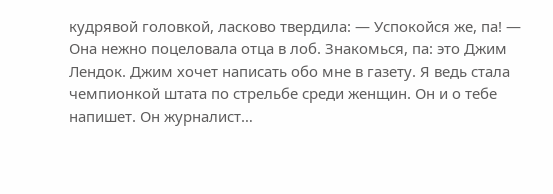кудрявой головкой, ласково твердила: — Успокойся же, па! — Она нежно поцеловала отца в лоб. Знакомься, па: это Джим Лендок. Джим хочет написать обо мне в газету. Я ведь стала чемпионкой штата по стрельбе среди женщин. Он и о тебе напишет. Он журналист…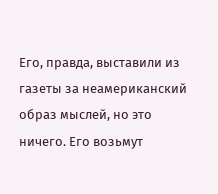Его, правда, выставили из газеты за неамериканский образ мыслей, но это ничего. Его возьмут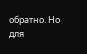обратно. Но для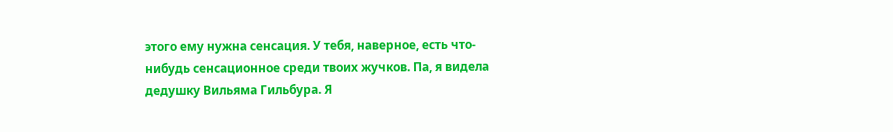этого ему нужна сенсация. У тебя, наверное, есть что-нибудь сенсационное среди твоих жучков. Па, я видела дедушку Вильяма Гильбура. Я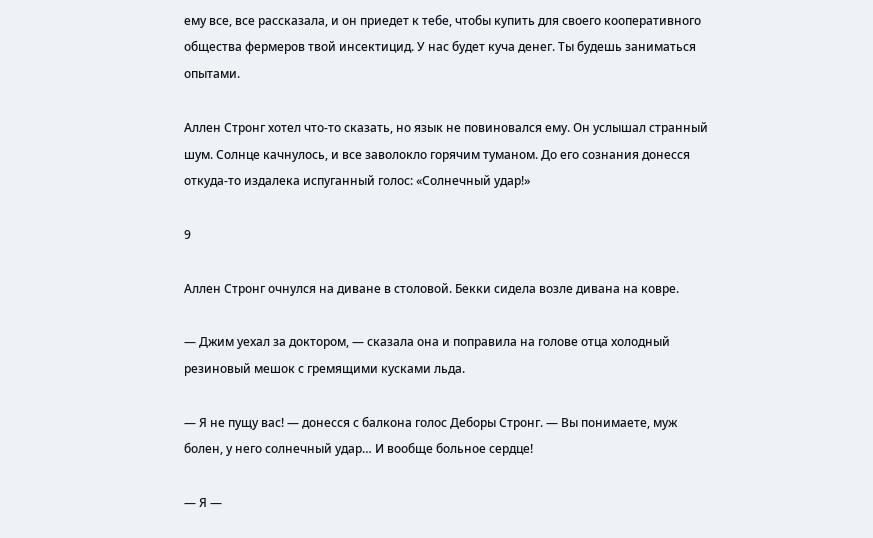ему все, все рассказала, и он приедет к тебе, чтобы купить для своего кооперативного общества фермеров твой инсектицид. У нас будет куча денег. Ты будешь заниматься опытами.

Аллен Стронг хотел что-то сказать, но язык не повиновался ему. Он услышал странный шум. Солнце качнулось, и все заволокло горячим туманом. До его сознания донесся откуда-то издалека испуганный голос: «Солнечный удар!»

9

Аллен Стронг очнулся на диване в столовой. Бекки сидела возле дивана на ковре.

— Джим уехал за доктором, — сказала она и поправила на голове отца холодный резиновый мешок с гремящими кусками льда.

— Я не пущу вас! — донесся с балкона голос Деборы Стронг. — Вы понимаете, муж болен, у него солнечный удар… И вообще больное сердце!

— Я —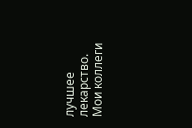лучшее лекарство. Мои коллеги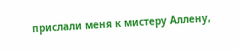прислали меня к мистеру Аллену,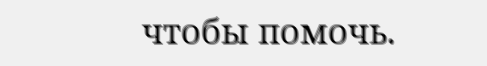чтобы помочь.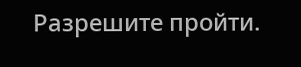Разрешите пройти.